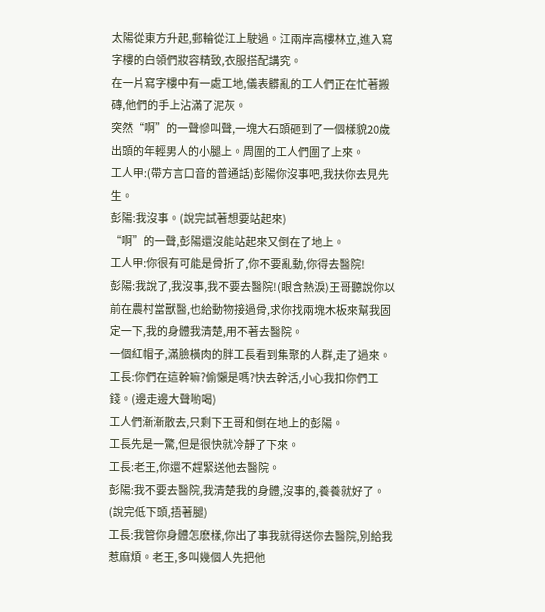太陽從東方升起,郵輪從江上駛過。江兩岸高樓林立,進入寫字樓的白領們妝容精致,衣服搭配講究。
在一片寫字樓中有一處工地,儀表髒亂的工人們正在忙著搬磚,他們的手上沾滿了泥灰。
突然“啊”的一聲慘叫聲,一塊大石頭砸到了一個樣貌20歲出頭的年輕男人的小腿上。周圍的工人們圍了上來。
工人甲:(帶方言口音的普通話)彭陽你沒事吧,我扶你去見先生。
彭陽:我沒事。(說完試著想要站起來)
“啊”的一聲,彭陽還沒能站起來又倒在了地上。
工人甲:你很有可能是骨折了,你不要亂動,你得去醫院!
彭陽:我說了,我沒事,我不要去醫院!(眼含熱淚)王哥聽說你以前在農村當獸醫,也給動物接過骨,求你找兩塊木板來幫我固定一下,我的身體我清楚,用不著去醫院。
一個紅帽子,滿臉橫肉的胖工長看到集聚的人群,走了過來。
工長:你們在這幹嘛?偷懶是嗎?快去幹活,小心我扣你們工錢。(邊走邊大聲喲喝)
工人們漸漸散去,只剩下王哥和倒在地上的彭陽。
工長先是一驚,但是很快就冷靜了下來。
工長:老王,你還不趕緊送他去醫院。
彭陽:我不要去醫院,我清楚我的身體,沒事的,養養就好了。(說完低下頭,捂著腿)
工長:我管你身體怎麽樣,你出了事我就得送你去醫院,別給我惹麻煩。老王,多叫幾個人先把他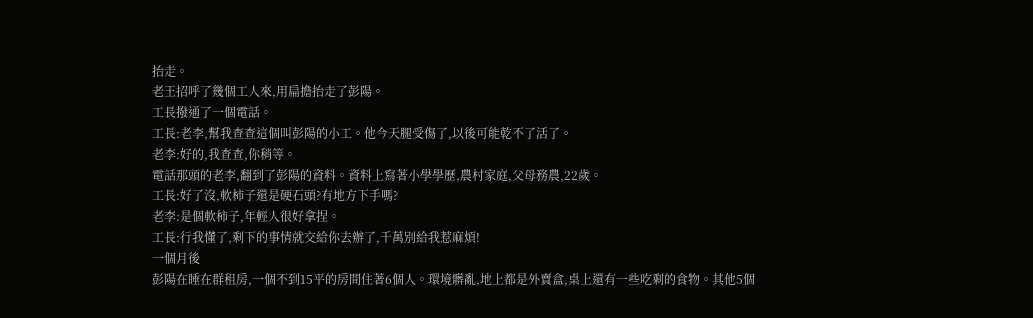抬走。
老王招呼了幾個工人來,用扁擔抬走了彭陽。
工長撥通了一個電話。
工長:老李,幫我查查這個叫彭陽的小工。他今天腿受傷了,以後可能乾不了活了。
老李:好的,我查查,你稍等。
電話那頭的老李,翻到了彭陽的資料。資料上寫著小學學歷,農村家庭,父母務農,22歲。
工長:好了沒,軟柿子還是硬石頭?有地方下手嗎?
老李:是個軟柿子,年輕人很好拿捏。
工長:行我懂了,剩下的事情就交給你去辦了,千萬別給我惹麻煩!
一個月後
彭陽在睡在群租房,一個不到15平的房間住著6個人。環境髒亂,地上都是外賣盒,桌上還有一些吃剩的食物。其他5個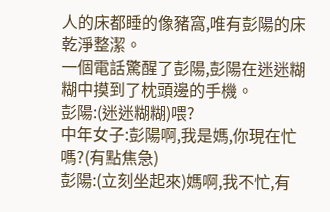人的床都睡的像豬窩,唯有彭陽的床乾淨整潔。
一個電話驚醒了彭陽,彭陽在迷迷糊糊中摸到了枕頭邊的手機。
彭陽:(迷迷糊糊)喂?
中年女子:彭陽啊,我是媽,你現在忙嗎?(有點焦急)
彭陽:(立刻坐起來)媽啊,我不忙,有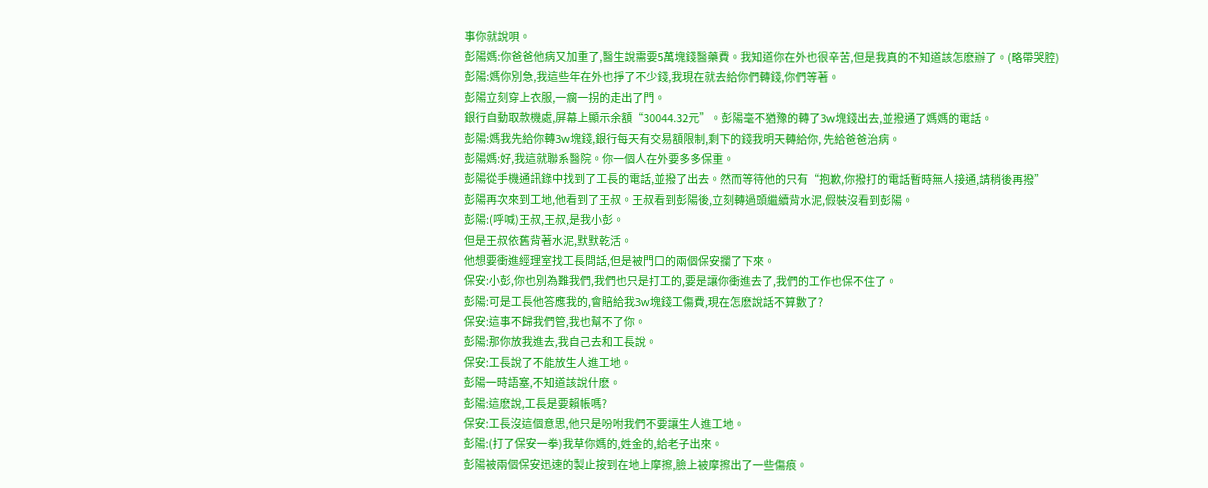事你就說唄。
彭陽媽:你爸爸他病又加重了,醫生說需要5萬塊錢醫藥費。我知道你在外也很辛苦,但是我真的不知道該怎麽辦了。(略帶哭腔)
彭陽:媽你別急,我這些年在外也掙了不少錢,我現在就去給你們轉錢,你們等著。
彭陽立刻穿上衣服,一瘸一拐的走出了門。
銀行自動取款機處,屏幕上顯示余額“30044.32元”。彭陽毫不猶豫的轉了3w塊錢出去,並撥通了媽媽的電話。
彭陽:媽我先給你轉3w塊錢,銀行每天有交易額限制,剩下的錢我明天轉給你, 先給爸爸治病。
彭陽媽:好,我這就聯系醫院。你一個人在外要多多保重。
彭陽從手機通訊錄中找到了工長的電話,並撥了出去。然而等待他的只有“抱歉,你撥打的電話暫時無人接通,請稍後再撥”
彭陽再次來到工地,他看到了王叔。王叔看到彭陽後,立刻轉過頭繼續背水泥,假裝沒看到彭陽。
彭陽:(呼喊)王叔,王叔,是我小彭。
但是王叔依舊背著水泥,默默乾活。
他想要衝進經理室找工長問話,但是被門口的兩個保安攔了下來。
保安:小彭,你也別為難我們,我們也只是打工的,要是讓你衝進去了,我們的工作也保不住了。
彭陽:可是工長他答應我的,會賠給我3w塊錢工傷費,現在怎麽說話不算數了?
保安:這事不歸我們管,我也幫不了你。
彭陽:那你放我進去,我自己去和工長說。
保安:工長說了不能放生人進工地。
彭陽一時語塞,不知道該說什麽。
彭陽:這麽說,工長是要賴帳嗎?
保安:工長沒這個意思,他只是吩咐我們不要讓生人進工地。
彭陽:(打了保安一拳)我草你媽的,姓金的,給老子出來。
彭陽被兩個保安迅速的製止按到在地上摩擦,臉上被摩擦出了一些傷痕。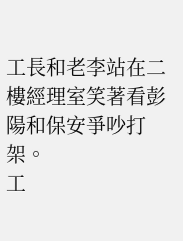工長和老李站在二樓經理室笑著看彭陽和保安爭吵打架。
工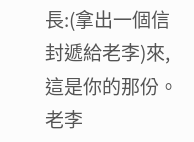長:(拿出一個信封遞給老李)來,這是你的那份。
老李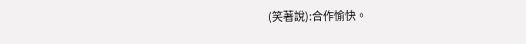(笑著說):合作愉快。